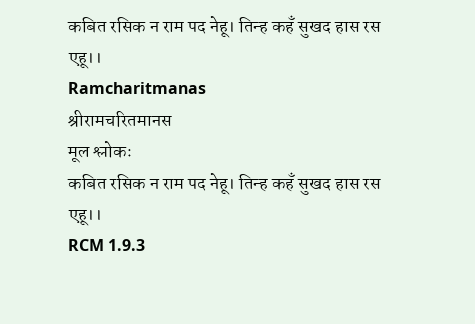कबित रसिक न राम पद नेहू। तिन्ह कहँ सुखद हास रस एहू।।
Ramcharitmanas
श्रीरामचरितमानस
मूल श्लोकः
कबित रसिक न राम पद नेहू। तिन्ह कहँ सुखद हास रस एहू।।
RCM 1.9.3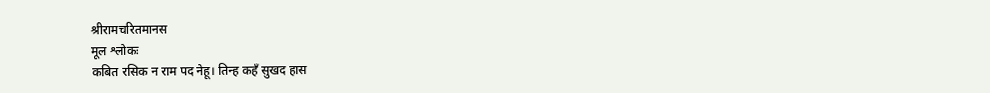श्रीरामचरितमानस
मूल श्लोकः
कबित रसिक न राम पद नेहू। तिन्ह कहँ सुखद हास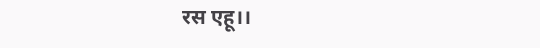रस एहू।।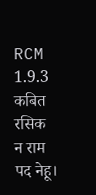RCM 1.9.3
कबित रसिक न राम पद नेहू।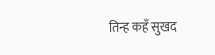तिन्ह कहँ सुखद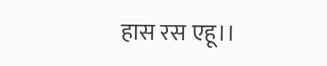हास रस एहू।।